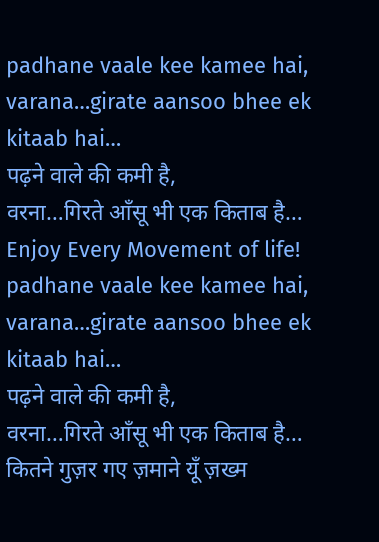padhane vaale kee kamee hai,
varana…girate aansoo bhee ek kitaab hai…
पढ़ने वाले की कमी है,
वरना…गिरते आँसू भी एक किताब है…
Enjoy Every Movement of life!
padhane vaale kee kamee hai,
varana…girate aansoo bhee ek kitaab hai…
पढ़ने वाले की कमी है,
वरना…गिरते आँसू भी एक किताब है…
कितने गुज़र गए ज़माने यूँ ज़ख्म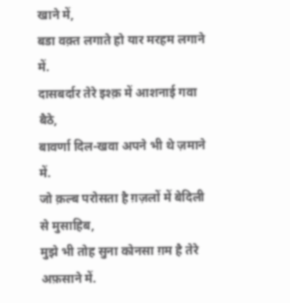खाने में,
बडा वक़्त लगाते हो यार मरहम लगाने में.
दासबर्दार तेरे इश्क़ में आशनाई गवा बैठे,
बावर्णा दिल-खवा अपने भी थे ज़माने में.
जो क़ल्ब परोसता है ग़ज़लों में बेदिली से मुसाहिब,
मुझे भी तोह सुना कोनसा ग़म है तेरे अफ़साने में.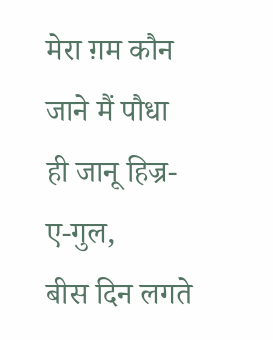मेरा ग़म कौन जाने मैं पौधा ही जानू हिज्र-ए-गुल,
बीस दिन लगते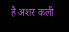है अशर कली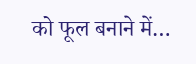को फूल बनाने में…